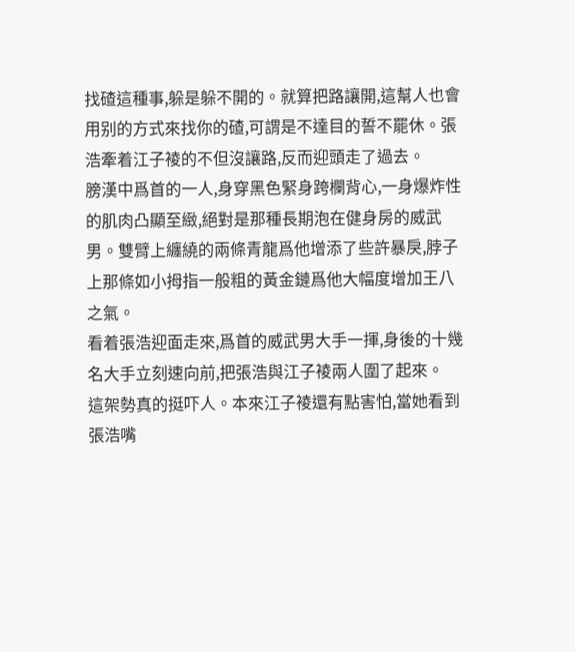找碴這種事,躲是躲不開的。就算把路讓開,這幫人也會用别的方式來找你的碴,可謂是不達目的誓不罷休。張浩牽着江子裬的不但沒讓路,反而迎頭走了過去。
膀漢中爲首的一人,身穿黑色緊身跨欄背心,一身爆炸性的肌肉凸顯至緻,絕對是那種長期泡在健身房的威武男。雙臂上纏繞的兩條青龍爲他增添了些許暴戾,脖子上那條如小拇指一般粗的黃金鏈爲他大幅度增加王八之氣。
看着張浩迎面走來,爲首的威武男大手一揮,身後的十幾名大手立刻速向前,把張浩與江子裬兩人圍了起來。
這架勢真的挺吓人。本來江子裬還有點害怕,當她看到張浩嘴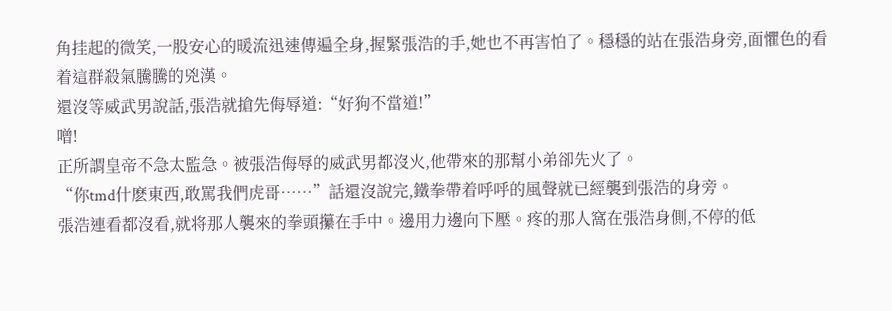角挂起的微笑,一股安心的暖流迅速傳遍全身,握緊張浩的手,她也不再害怕了。穩穩的站在張浩身旁,面懼色的看着這群殺氣騰騰的兇漢。
還沒等威武男說話,張浩就搶先侮辱道:“好狗不當道!”
噌!
正所謂皇帝不急太監急。被張浩侮辱的威武男都沒火,他帶來的那幫小弟卻先火了。
“你tmd什麽東西,敢罵我們虎哥……”話還沒說完,鐵拳帶着呼呼的風聲就已經襲到張浩的身旁。
張浩連看都沒看,就将那人襲來的拳頭攥在手中。邊用力邊向下壓。疼的那人窩在張浩身側,不停的低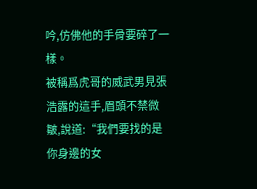吟,仿佛他的手骨要碎了一樣。
被稱爲虎哥的威武男見張浩露的這手,眉頭不禁微皺,說道:“我們要找的是你身邊的女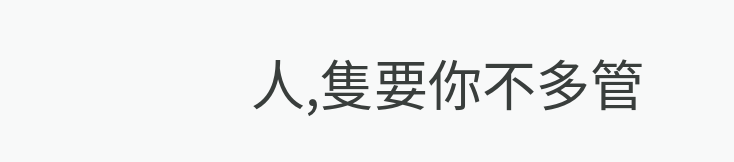人,隻要你不多管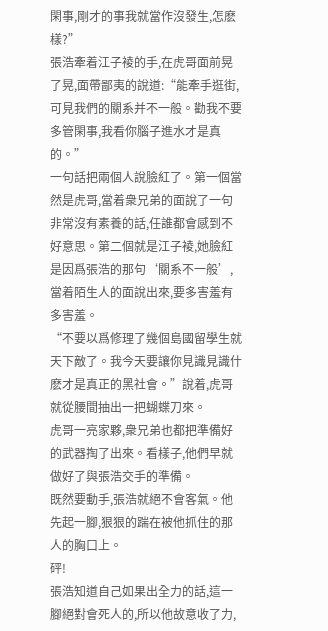閑事,剛才的事我就當作沒發生,怎麽樣?”
張浩牽着江子裬的手,在虎哥面前晃了晃,面帶鄙夷的說道:“能牽手逛街,可見我們的關系并不一般。勸我不要多管閑事,我看你腦子進水才是真的。”
一句話把兩個人說臉紅了。第一個當然是虎哥,當着衆兄弟的面說了一句非常沒有素養的話,任誰都會感到不好意思。第二個就是江子裬,她臉紅是因爲張浩的那句‘關系不一般’,當着陌生人的面說出來,要多害羞有多害羞。
“不要以爲修理了幾個島國留學生就天下敵了。我今天要讓你見識見識什麽才是真正的黑社會。”說着,虎哥就從腰間抽出一把蝴蝶刀來。
虎哥一亮家夥,衆兄弟也都把準備好的武器掏了出來。看樣子,他們早就做好了與張浩交手的準備。
既然要動手,張浩就絕不會客氣。他先起一腳,狠狠的踹在被他抓住的那人的胸口上。
砰!
張浩知道自己如果出全力的話,這一腳絕對會死人的,所以他故意收了力,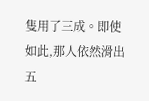隻用了三成。即使如此,那人依然滑出五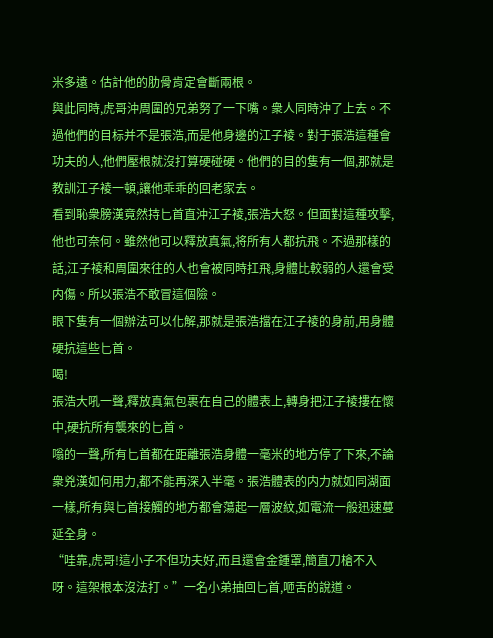米多遠。估計他的肋骨肯定會斷兩根。
與此同時,虎哥沖周圍的兄弟努了一下嘴。衆人同時沖了上去。不過他們的目标并不是張浩,而是他身邊的江子裬。對于張浩這種會功夫的人,他們壓根就沒打算硬碰硬。他們的目的隻有一個,那就是教訓江子裬一頓,讓他乖乖的回老家去。
看到恥衆膀漢竟然持匕首直沖江子裬,張浩大怒。但面對這種攻擊,他也可奈何。雖然他可以釋放真氣,将所有人都抗飛。不過那樣的話,江子裬和周圍來往的人也會被同時扛飛,身體比較弱的人還會受内傷。所以張浩不敢冒這個險。
眼下隻有一個辦法可以化解,那就是張浩擋在江子裬的身前,用身體硬抗這些匕首。
喝!
張浩大吼一聲,釋放真氣包裹在自己的體表上,轉身把江子裬摟在懷中,硬抗所有襲來的匕首。
嗡的一聲,所有匕首都在距離張浩身體一毫米的地方停了下來,不論衆兇漢如何用力,都不能再深入半毫。張浩體表的内力就如同湖面一樣,所有與匕首接觸的地方都會蕩起一層波紋,如電流一般迅速蔓延全身。
“哇靠,虎哥!這小子不但功夫好,而且還會金鍾罩,簡直刀槍不入呀。這架根本沒法打。”一名小弟抽回匕首,咂舌的說道。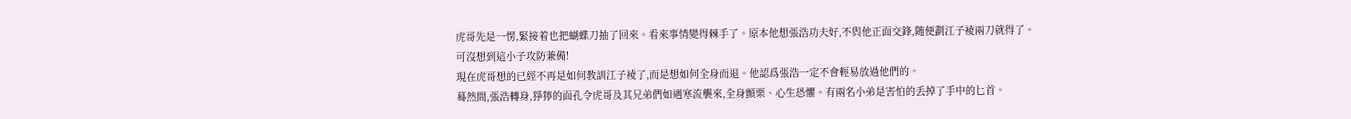虎哥先是一愣,緊接着也把蝴蝶刀抽了回來。看來事情變得棘手了。原本他想張浩功夫好,不與他正面交鋒,随便劃江子裬兩刀就得了。可沒想到這小子攻防兼備!
現在虎哥想的已經不再是如何教訓江子裬了,而是想如何全身而退。他認爲張浩一定不會輕易放過他們的。
蓦然間,張浩轉身,猙獰的面孔令虎哥及其兄弟們如遇寒流襲來,全身顫栗、心生恐懼。有兩名小弟是害怕的丢掉了手中的匕首。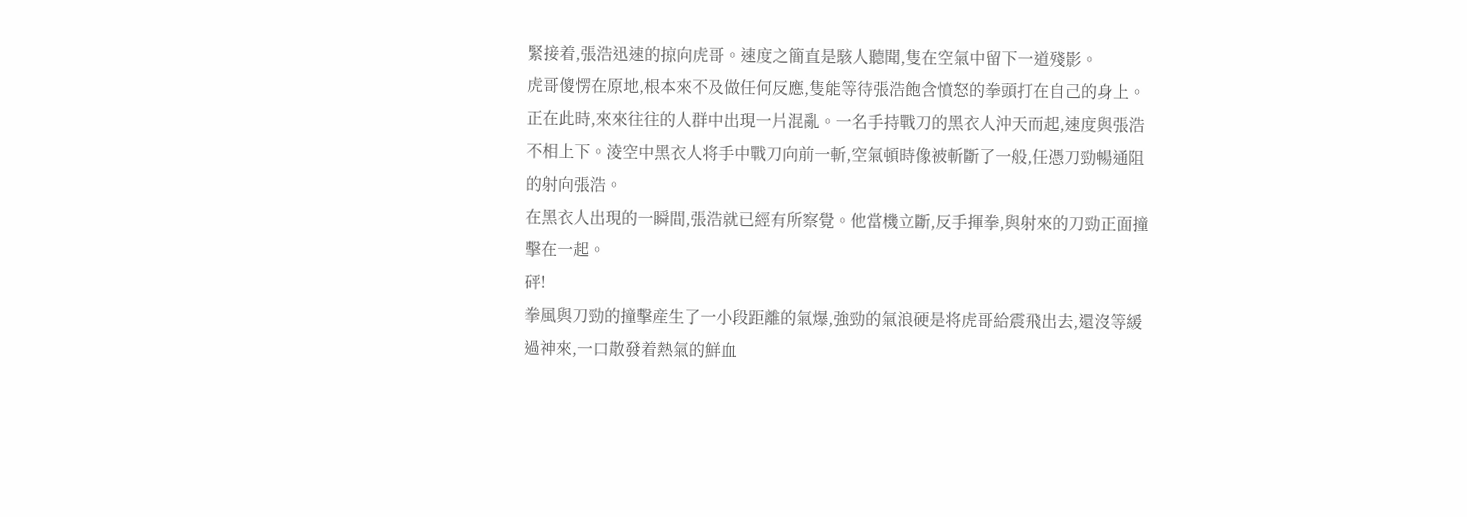緊接着,張浩迅速的掠向虎哥。速度之簡直是駭人聽聞,隻在空氣中留下一道殘影。
虎哥傻愣在原地,根本來不及做任何反應,隻能等待張浩飽含憤怒的拳頭打在自己的身上。
正在此時,來來往往的人群中出現一片混亂。一名手持戰刀的黑衣人沖天而起,速度與張浩不相上下。淩空中黑衣人将手中戰刀向前一斬,空氣頓時像被斬斷了一般,任憑刀勁暢通阻的射向張浩。
在黑衣人出現的一瞬間,張浩就已經有所察覺。他當機立斷,反手揮拳,與射來的刀勁正面撞擊在一起。
砰!
拳風與刀勁的撞擊産生了一小段距離的氣爆,強勁的氣浪硬是将虎哥給震飛出去,還沒等緩過神來,一口散發着熱氣的鮮血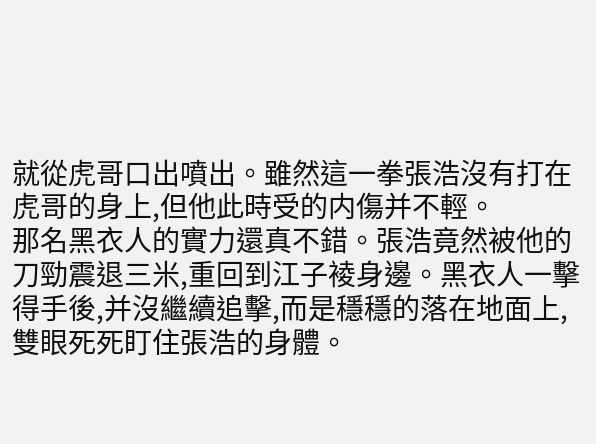就從虎哥口出噴出。雖然這一拳張浩沒有打在虎哥的身上,但他此時受的内傷并不輕。
那名黑衣人的實力還真不錯。張浩竟然被他的刀勁震退三米,重回到江子裬身邊。黑衣人一擊得手後,并沒繼續追擊,而是穩穩的落在地面上,雙眼死死盯住張浩的身體。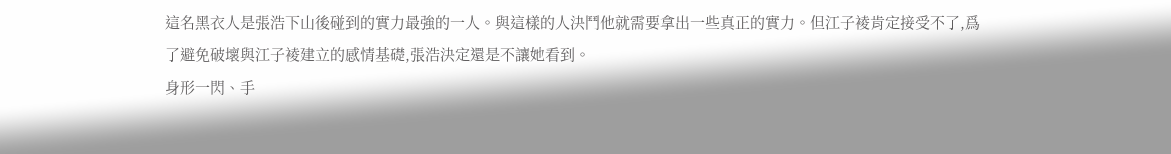這名黑衣人是張浩下山後碰到的實力最強的一人。與這樣的人決鬥他就需要拿出一些真正的實力。但江子裬肯定接受不了,爲了避免破壞與江子裬建立的感情基礎,張浩決定還是不讓她看到。
身形一閃、手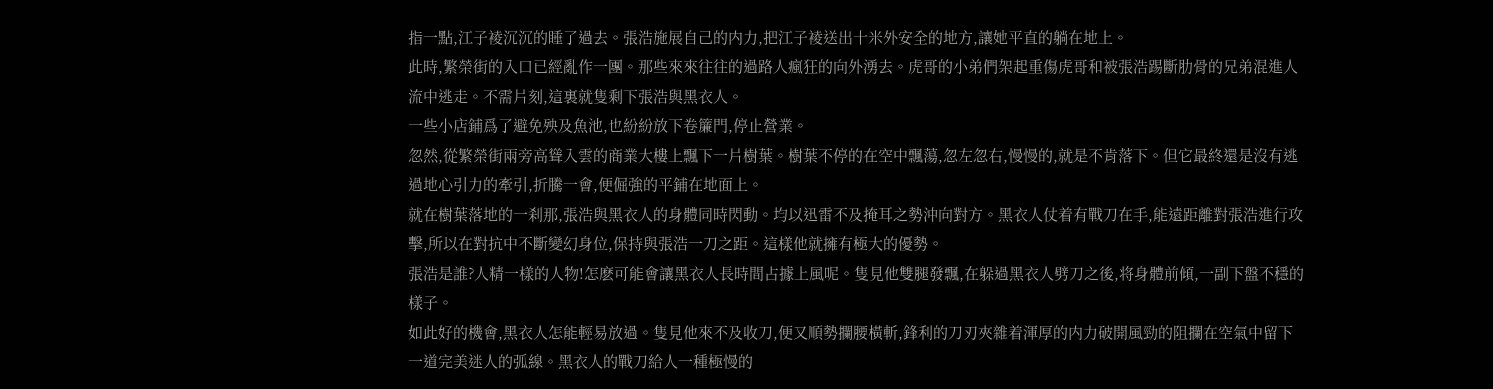指一點,江子裬沉沉的睡了過去。張浩施展自己的内力,把江子裬送出十米外安全的地方,讓她平直的躺在地上。
此時,繁榮街的入口已經亂作一團。那些來來往往的過路人瘋狂的向外湧去。虎哥的小弟們架起重傷虎哥和被張浩踢斷肋骨的兄弟混進人流中逃走。不需片刻,這裏就隻剩下張浩與黑衣人。
一些小店鋪爲了避免殃及魚池,也紛紛放下卷簾門,停止營業。
忽然,從繁榮街兩旁高聳入雲的商業大樓上飄下一片樹葉。樹葉不停的在空中飄蕩,忽左忽右,慢慢的,就是不肯落下。但它最終還是沒有逃過地心引力的牽引,折騰一會,便倔強的平鋪在地面上。
就在樹葉落地的一刹那,張浩與黑衣人的身體同時閃動。均以迅雷不及掩耳之勢沖向對方。黑衣人仗着有戰刀在手,能遠距離對張浩進行攻擊,所以在對抗中不斷變幻身位,保持與張浩一刀之距。這樣他就擁有極大的優勢。
張浩是誰?人精一樣的人物!怎麽可能會讓黑衣人長時間占據上風呢。隻見他雙腿發飄,在躲過黑衣人劈刀之後,将身體前傾,一副下盤不穩的樣子。
如此好的機會,黑衣人怎能輕易放過。隻見他來不及收刀,便又順勢攔腰橫斬,鋒利的刀刃夾雜着渾厚的内力破開風勁的阻攔在空氣中留下一道完美迷人的弧線。黑衣人的戰刀給人一種極慢的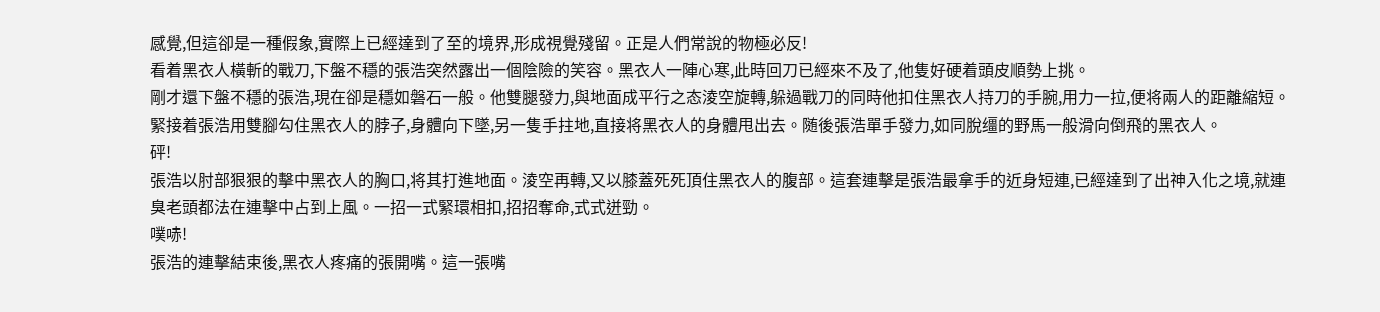感覺,但這卻是一種假象,實際上已經達到了至的境界,形成視覺殘留。正是人們常說的物極必反!
看着黑衣人橫斬的戰刀,下盤不穩的張浩突然露出一個陰險的笑容。黑衣人一陣心寒,此時回刀已經來不及了,他隻好硬着頭皮順勢上挑。
剛才還下盤不穩的張浩,現在卻是穩如磐石一般。他雙腿發力,與地面成平行之态淩空旋轉,躲過戰刀的同時他扣住黑衣人持刀的手腕,用力一拉,便将兩人的距離縮短。緊接着張浩用雙腳勾住黑衣人的脖子,身體向下墜,另一隻手拄地,直接将黑衣人的身體甩出去。随後張浩單手發力,如同脫缰的野馬一般滑向倒飛的黑衣人。
砰!
張浩以肘部狠狠的擊中黑衣人的胸口,将其打進地面。淩空再轉,又以膝蓋死死頂住黑衣人的腹部。這套連擊是張浩最拿手的近身短連,已經達到了出神入化之境,就連臭老頭都法在連擊中占到上風。一招一式緊環相扣,招招奪命,式式迸勁。
噗哧!
張浩的連擊結束後,黑衣人疼痛的張開嘴。這一張嘴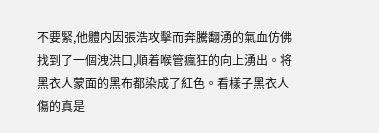不要緊,他體内因張浩攻擊而奔騰翻湧的氣血仿佛找到了一個洩洪口,順着喉管瘋狂的向上湧出。将黑衣人蒙面的黑布都染成了紅色。看樣子黑衣人傷的真是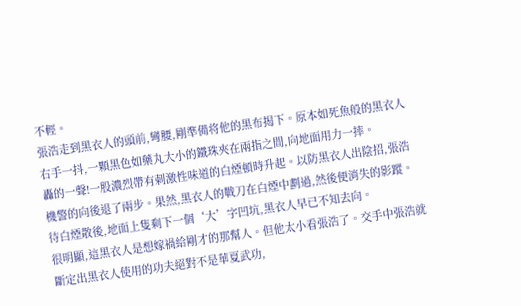不輕。
張浩走到黑衣人的頭前,彎腰,剛準備将他的黑布揭下。原本如死魚般的黑衣人右手一抖,一顆黑色如藥丸大小的鐵珠夾在兩指之間,向地面用力一摔。
轟的一聲!一股濃烈帶有刺激性味道的白煙頓時升起。以防黑衣人出陰招,張浩機警的向後退了兩步。果然,黑衣人的戰刀在白煙中劃過,然後便消失的影蹤。
待白煙散後,地面上隻剩下一個‘大’字凹坑,黑衣人早已不知去向。
很明顯,這黑衣人是想嫁禍給剛才的那幫人。但他太小看張浩了。交手中張浩就斷定出黑衣人使用的功夫絕對不是華夏武功,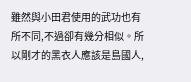雖然與小田君使用的武功也有所不同,不過卻有幾分相似。所以剛才的黑衣人應該是島國人,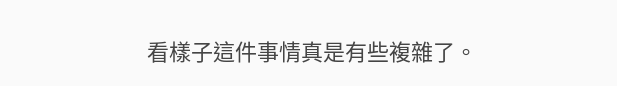看樣子這件事情真是有些複雜了。